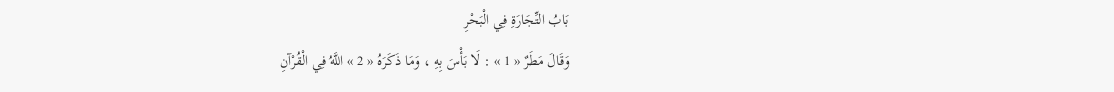بَابُ التِّجَارَةِ فِي الْبَحْرِ
وَقَالَ مَطَرٌ « 1 » : لَا بَأْسَ بِهِ ، وَمَا ذَكَرَهُ « 2 » اللَّهُ فِي الْقُرْآنِ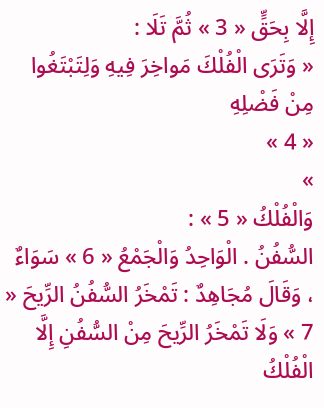إِلَّا بِحَقٍّ « 3 » ثُمَّ تَلَا :
« وَتَرَى الْفُلْكَ مَواخِرَ فِيهِ وَلِتَبْتَغُوا مِنْ فَضْلِهِ
« 4 »
»
وَالْفُلْكُ « 5 » :
السُّفُنُ . الْوَاحِدُ وَالْجَمْعُ « 6 » سَوَاءٌ ، وَقَالَ مُجَاهِدٌ : تَمْخَرُ السُّفُنُ الرِّيحَ « 7 » وَلَا تَمْخَرُ الرِّيحَ مِنْ السُّفُنِ إِلَّا الْفُلْكُ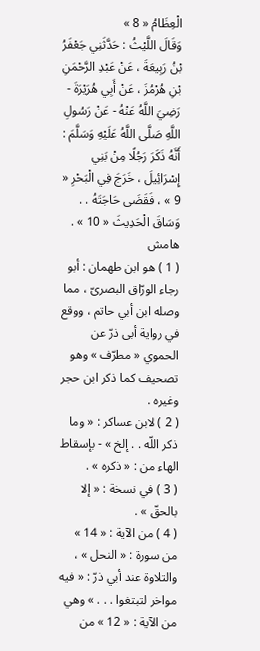الْعِظَامُ « 8 »
وَقَالَ اللَّيْثُ : حَدَّثَنِي جَعْفَرُ بْنُ رَبِيعَةَ ، عَنْ عَبْدِ الرَّحْمَنِ بْنِ هُرْمُزَ ، عَنْ أَبِي هُرَيْرَةَ - رَضِيَ اللَّهُ عَنْهُ - عَنْ رَسُولِ اللَّهِ صَلَّى اللَّهُ عَلَيْهِ وَسَلَّمَ : أَنَّهُ ذَكَرَ رَجُلًا مِنْ بَنِي إِسْرَائِيلَ ، خَرَجَ فِي الْبَحْرِ « 9 » ، فَقَضَى حَاجَتَهُ . . وَسَاقَ الْحَدِيثَ « 10 » .
هامش
( 1 ) هو ابن طهمان : أبو رجاء الورّاق البصرىّ ، مما وصله ابن أبي حاتم ، ووقع في رواية أبى ذرّ عن الحموي « مطرّف » وهو تصحيف كما ذكر ابن حجر وغيره .
( 2 ) لابن عساكر : « وما ذكر اللّه . . إلخ » - بإسقاط الهاء من : « ذكره » .
( 3 ) في نسخة : « إلا بالحقّ » .
( 4 ) من الآية : « 14 » من سورة : « النحل » ، والتلاوة عند أبي ذرّ : « فيه مواخر لتبتغوا . . . » وهي من الآية : « 12 » من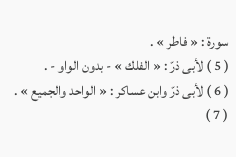سورة : « فاطر » .
( 5 ) لأبى ذرّ : « الفلك » - بدون الواو - .
( 6 ) لأبى ذرّ وابن عساكر : « الواحد والجميع » .
( 7 )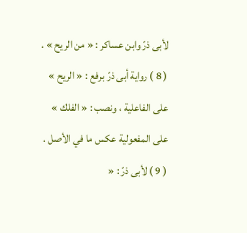لأبى ذرّ وابن عساكر : « من الريح » .
( 8 ) رواية أبى ذرّ برفع : « الريح » على الفاعلية ، ونصب : « الفلك » على المفعولية عكس ما في الأصل .
( 9 ) لأبى ذرّ : «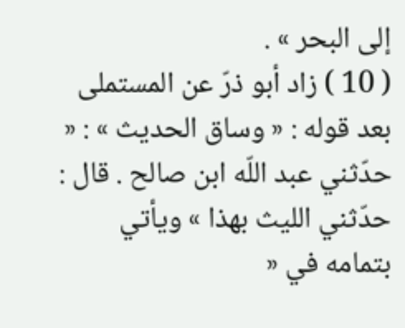إلى البحر » .
( 10 ) زاد أبو ذرّ عن المستملى بعد قوله : « وساق الحديث » : « حدّثني عبد اللّه ابن صالح . قال : حدّثني الليث بهذا » ويأتي بتمامه في «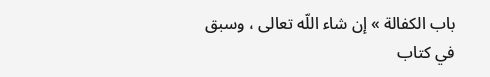باب الكفالة » إن شاء اللّه تعالى ، وسبق في كتاب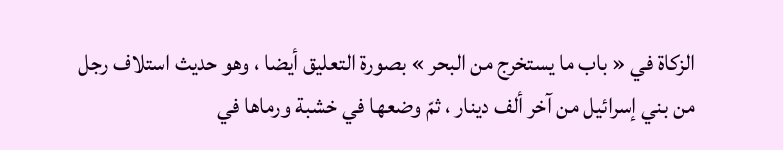الزكاة في « باب ما يستخرج من البحر » بصورة التعليق أيضا ، وهو حديث استلاف رجل من بني إسرائيل من آخر ألف دينار ، ثمّ وضعها في خشبة ورماها في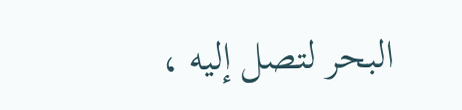البحر لتصل إليه ،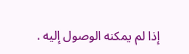إذا لم يمكنه الوصول إليه .